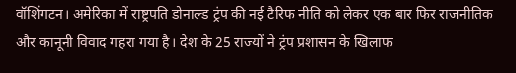वॉशिंगटन। अमेरिका में राष्ट्रपति डोनाल्ड ट्रंप की नई टैरिफ नीति को लेकर एक बार फिर राजनीतिक और कानूनी विवाद गहरा गया है। देश के 25 राज्यों ने ट्रंप प्रशासन के खिलाफ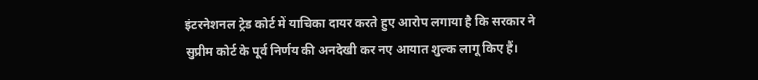इंटरनेशनल ट्रेड कोर्ट में याचिका दायर करते हुए आरोप लगाया है कि सरकार ने सुप्रीम कोर्ट के पूर्व निर्णय की अनदेखी कर नए आयात शुल्क लागू किए हैं।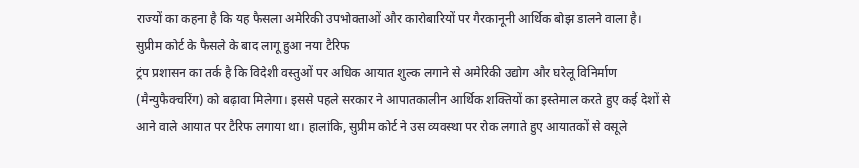राज्यों का कहना है कि यह फैसला अमेरिकी उपभोक्ताओं और कारोबारियों पर गैरकानूनी आर्थिक बोझ डालने वाला है।
सुप्रीम कोर्ट के फैसले के बाद लागू हुआ नया टैरिफ
ट्रंप प्रशासन का तर्क है कि विदेशी वस्तुओं पर अधिक आयात शुल्क लगाने से अमेरिकी उद्योग और घरेलू विनिर्माण (मैन्युफैक्चरिंग) को बढ़ावा मिलेगा। इससे पहले सरकार ने आपातकालीन आर्थिक शक्तियों का इस्तेमाल करते हुए कई देशों से आने वाले आयात पर टैरिफ लगाया था। हालांकि, सुप्रीम कोर्ट ने उस व्यवस्था पर रोक लगाते हुए आयातकों से वसूले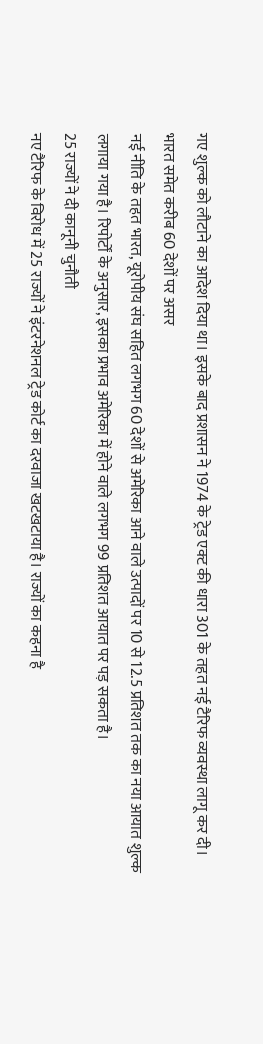गए शुल्क को लौटाने का आदेश दिया था। इसके बाद प्रशासन ने 1974 के ट्रेड एक्ट की धारा 301 के तहत नई टैरिफ व्यवस्था लागू कर दी।
भारत समेत करीब 60 देशों पर असर
नई नीति के तहत भारत, यूरोपीय संघ सहित लगभग 60 देशों से अमेरिका आने वाले उत्पादों पर 10 से 12.5 प्रतिशत तक का नया आयात शुल्क लगाया गया है। रिपोर्टों के अनुसार, इसका प्रभाव अमेरिका में होने वाले लगभग 99 प्रतिशत आयात पर पड़ सकता है।
25 राज्यों ने दी कानूनी चुनौती
नए टैरिफ के विरोध में 25 राज्यों ने इंटरनेशनल ट्रेड कोर्ट का दरवाजा खटखटाया है। राज्यों का कहना है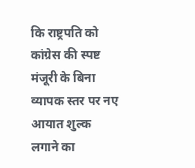कि राष्ट्रपति को कांग्रेस की स्पष्ट मंजूरी के बिना व्यापक स्तर पर नए आयात शुल्क लगाने का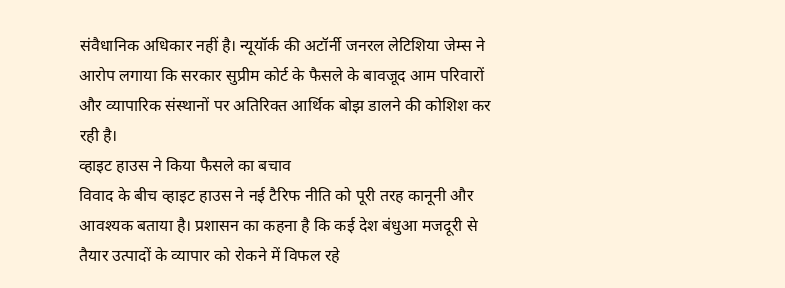संवैधानिक अधिकार नहीं है। न्यूयॉर्क की अटॉर्नी जनरल लेटिशिया जेम्स ने आरोप लगाया कि सरकार सुप्रीम कोर्ट के फैसले के बावजूद आम परिवारों और व्यापारिक संस्थानों पर अतिरिक्त आर्थिक बोझ डालने की कोशिश कर रही है।
व्हाइट हाउस ने किया फैसले का बचाव
विवाद के बीच व्हाइट हाउस ने नई टैरिफ नीति को पूरी तरह कानूनी और आवश्यक बताया है। प्रशासन का कहना है कि कई देश बंधुआ मजदूरी से तैयार उत्पादों के व्यापार को रोकने में विफल रहे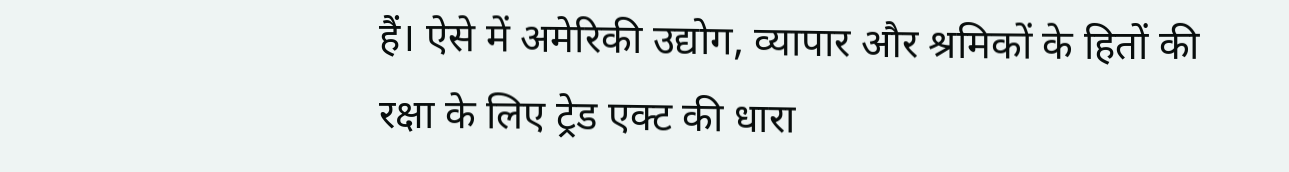हैं। ऐसे में अमेरिकी उद्योग, व्यापार और श्रमिकों के हितों की रक्षा के लिए ट्रेड एक्ट की धारा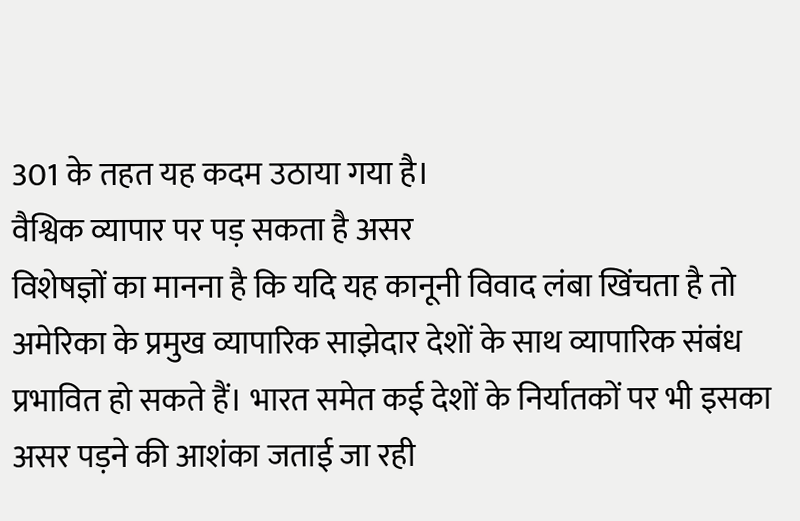301 के तहत यह कदम उठाया गया है।
वैश्विक व्यापार पर पड़ सकता है असर
विशेषज्ञों का मानना है कि यदि यह कानूनी विवाद लंबा खिंचता है तो अमेरिका के प्रमुख व्यापारिक साझेदार देशों के साथ व्यापारिक संबंध प्रभावित हो सकते हैं। भारत समेत कई देशों के निर्यातकों पर भी इसका असर पड़ने की आशंका जताई जा रही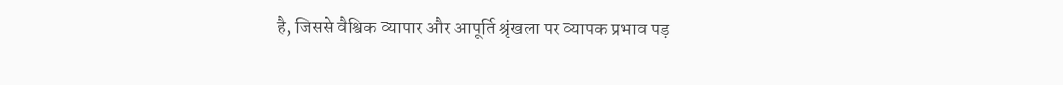है, जिससे वैश्विक व्यापार और आपूर्ति श्रृंखला पर व्यापक प्रभाव पड़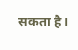सकता है।